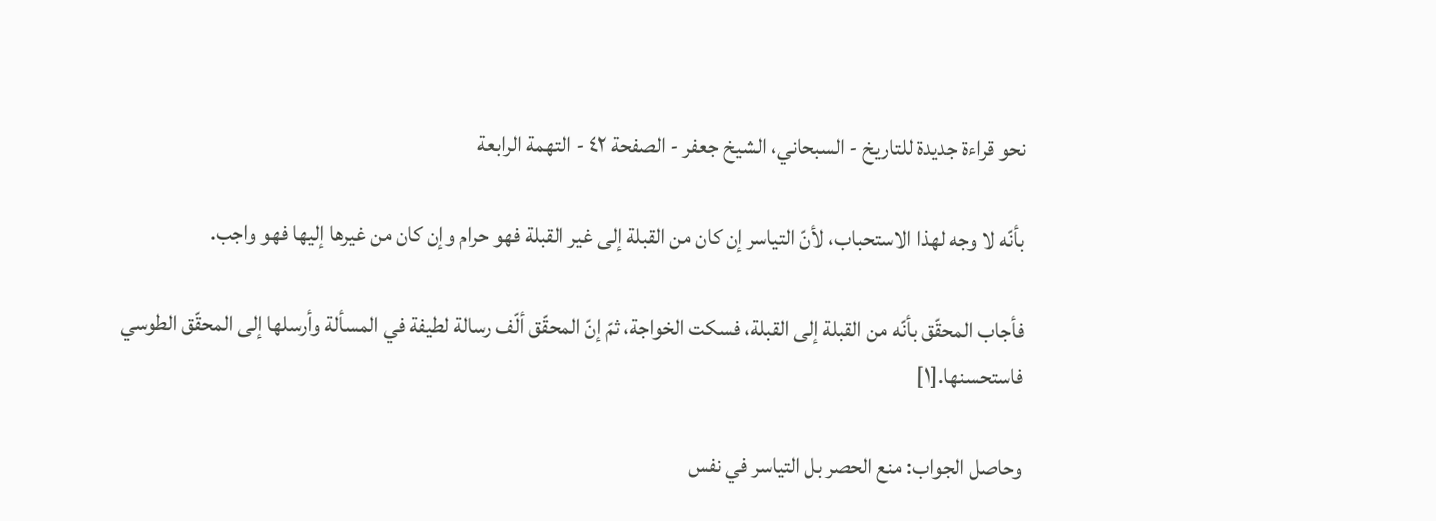نحو قراءة جديدة للتاريخ - السبحاني، الشيخ جعفر - الصفحة ٤٢ - التهمة الرابعة

بأنّه لا وجه لهذا الاستحباب، لأنّ التياسر إن كان من القبلة إلى غير القبلة فهو حرام وإن كان من غيرها إليها فهو واجب.

فأجاب المحقّق بأنّه من القبلة إلى القبلة، فسكت الخواجة، ثمّ إنّ المحقّق ألّف رسالة لطيفة في المسألة وأرسلها إلى المحقّق الطوسي فاستحسنها.[١]

وحاصل الجواب: منع الحصر بل التياسر في نفس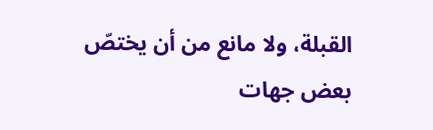القبلة، ولا مانع من أن يختصّ بعض جهات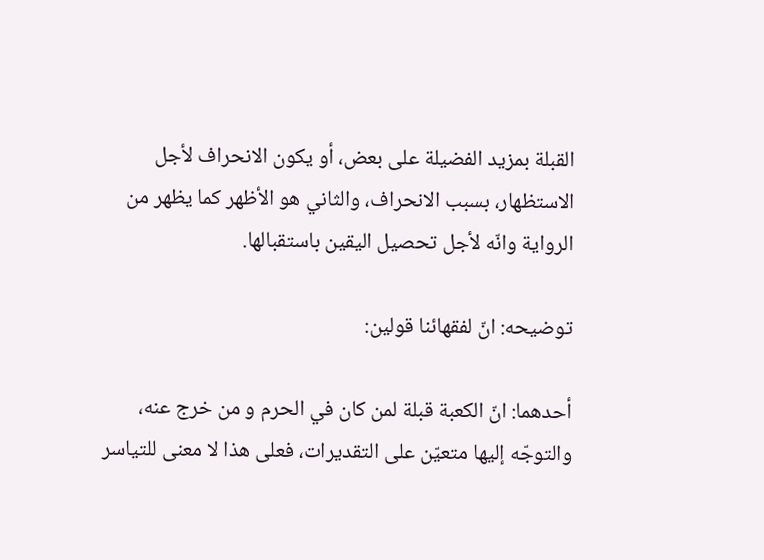القبلة بمزيد الفضيلة على بعض، أو يكون الانحراف لأجل الاستظهار، بسبب الانحراف، والثاني هو الأظهر كما يظهر من الرواية وانّه لأجل تحصيل اليقين باستقبالها.

توضيحه: انّ لفقهائنا قولين:

أحدهما: انّ الكعبة قبلة لمن كان في الحرم و من خرج عنه، والتوجّه إليها متعيّن على التقديرات، فعلى هذا لا معنى للتياسر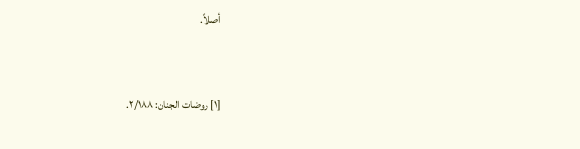أصلاً.


[١] روضات الجنان: ٢/١٨٨.